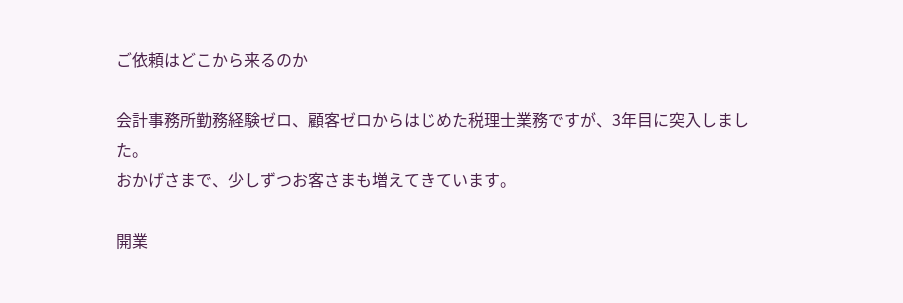ご依頼はどこから来るのか

会計事務所勤務経験ゼロ、顧客ゼロからはじめた税理士業務ですが、3年目に突入しました。
おかげさまで、少しずつお客さまも増えてきています。

開業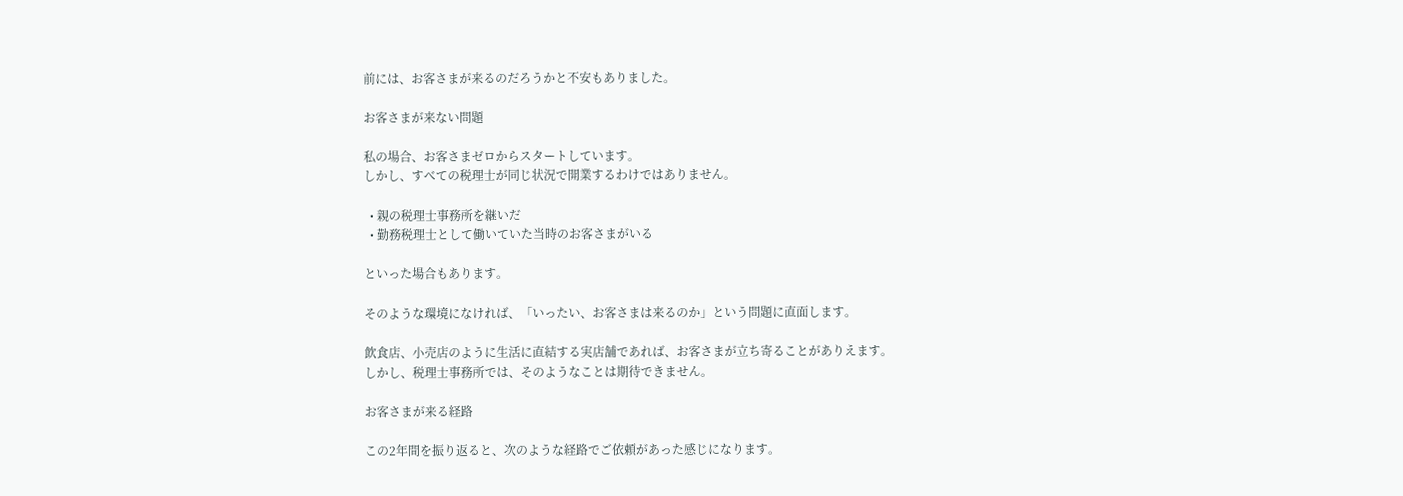前には、お客さまが来るのだろうかと不安もありました。

お客さまが来ない問題

私の場合、お客さまゼロからスタートしています。
しかし、すべての税理士が同じ状況で開業するわけではありません。

  • 親の税理士事務所を継いだ
  • 勤務税理士として働いていた当時のお客さまがいる

といった場合もあります。

そのような環境になければ、「いったい、お客さまは来るのか」という問題に直面します。

飲食店、小売店のように生活に直結する実店舗であれば、お客さまが立ち寄ることがありえます。
しかし、税理士事務所では、そのようなことは期待できません。

お客さまが来る経路

この2年間を振り返ると、次のような経路でご依頼があった感じになります。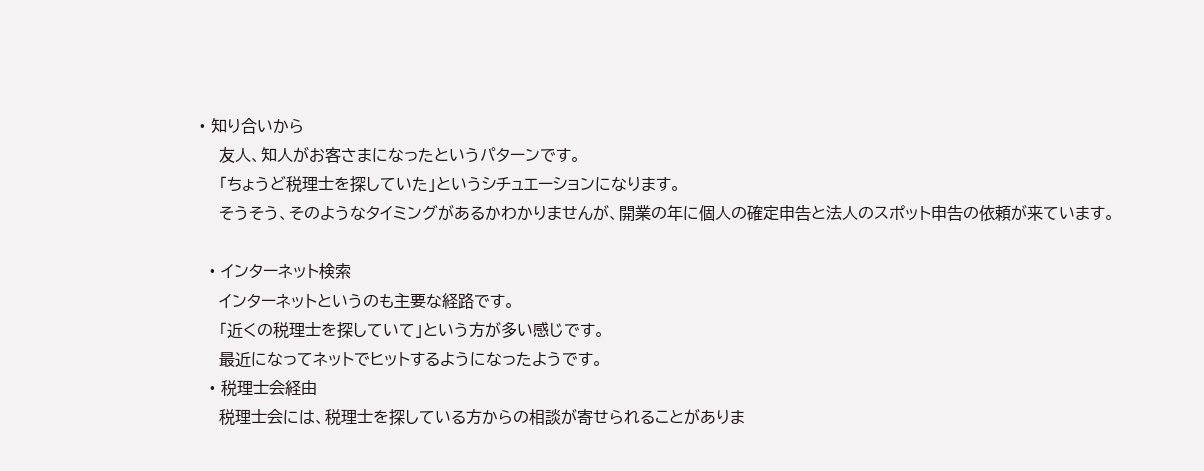• 知り合いから
    友人、知人がお客さまになったというパターンです。
    「ちょうど税理士を探していた」というシチュエーションになります。
    そうそう、そのようなタイミングがあるかわかりませんが、開業の年に個人の確定申告と法人のスポット申告の依頼が来ています。

  • インターネット検索
    インターネットというのも主要な経路です。
    「近くの税理士を探していて」という方が多い感じです。
    最近になってネットでヒットするようになったようです。
  • 税理士会経由
    税理士会には、税理士を探している方からの相談が寄せられることがありま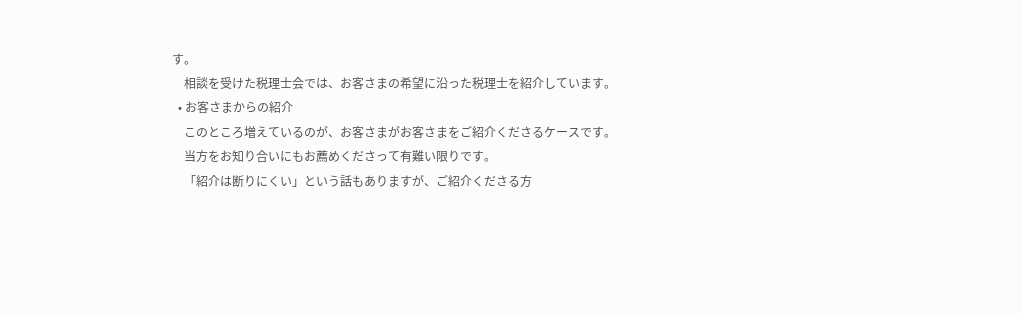す。
    相談を受けた税理士会では、お客さまの希望に沿った税理士を紹介しています。
  • お客さまからの紹介
    このところ増えているのが、お客さまがお客さまをご紹介くださるケースです。
    当方をお知り合いにもお薦めくださって有難い限りです。
    「紹介は断りにくい」という話もありますが、ご紹介くださる方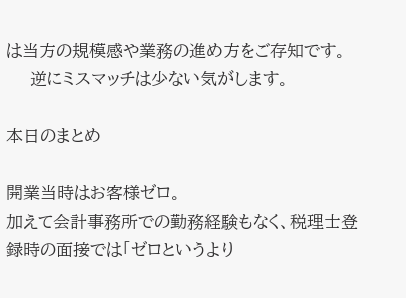は当方の規模感や業務の進め方をご存知です。
    逆にミスマッチは少ない気がします。

本日のまとめ

開業当時はお客様ゼロ。
加えて会計事務所での勤務経験もなく、税理士登録時の面接では「ゼロというより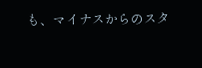も、マイナスからのスタ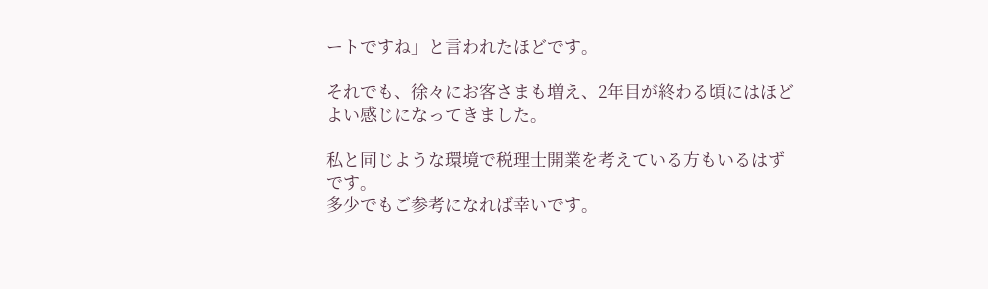ートですね」と言われたほどです。

それでも、徐々にお客さまも増え、2年目が終わる頃にはほどよい感じになってきました。

私と同じような環境で税理士開業を考えている方もいるはずです。
多少でもご参考になれば幸いです。